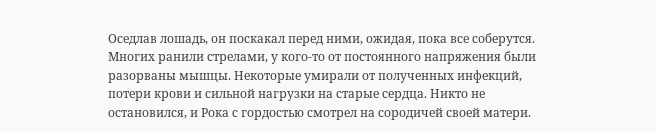Оседлав лошадь, он поскакал перед ними, ожидая, пока все соберутся. Многих ранили стрелами, у кого-то от постоянного напряжения были разорваны мышцы. Некоторые умирали от полученных инфекций, потери крови и сильной нагрузки на старые сердца. Никто не остановился, и Рока с гордостью смотрел на сородичей своей матери.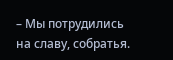– Мы потрудились на славу, собратья.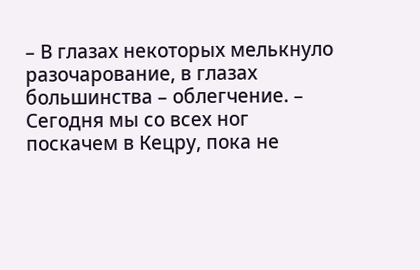– В глазах некоторых мелькнуло разочарование, в глазах большинства – облегчение. – Сегодня мы со всех ног поскачем в Кецру, пока не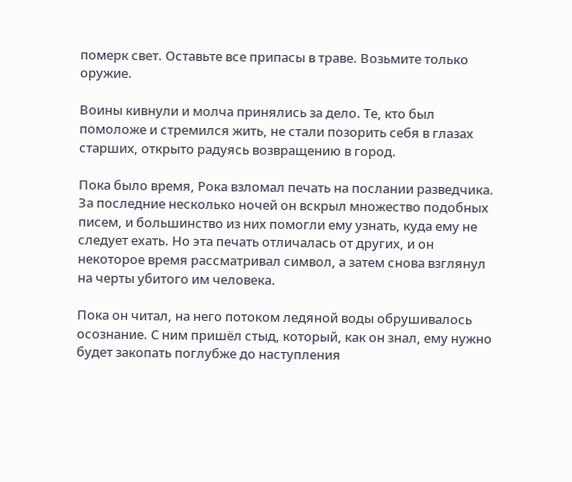померк свет. Оставьте все припасы в траве. Возьмите только оружие.

Воины кивнули и молча принялись за дело. Те, кто был помоложе и стремился жить, не стали позорить себя в глазах старших, открыто радуясь возвращению в город.

Пока было время, Рока взломал печать на послании разведчика. За последние несколько ночей он вскрыл множество подобных писем, и большинство из них помогли ему узнать, куда ему не следует ехать. Но эта печать отличалась от других, и он некоторое время рассматривал символ, а затем снова взглянул на черты убитого им человека.

Пока он читал, на него потоком ледяной воды обрушивалось осознание. С ним пришёл стыд, который, как он знал, ему нужно будет закопать поглубже до наступления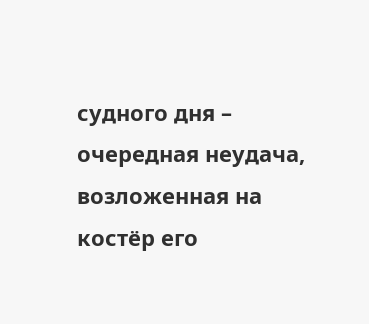судного дня – очередная неудача, возложенная на костёр его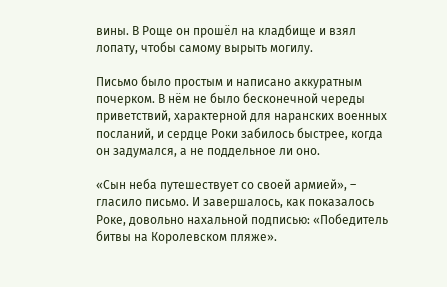вины. В Роще он прошёл на кладбище и взял лопату, чтобы самому вырыть могилу.

Письмо было простым и написано аккуратным почерком. В нём не было бесконечной череды приветствий, характерной для наранских военных посланий, и сердце Роки забилось быстрее, когда он задумался, а не поддельное ли оно.

«Сын неба путешествует со своей армией», – гласило письмо. И завершалось, как показалось Роке, довольно нахальной подписью: «Победитель битвы на Королевском пляже».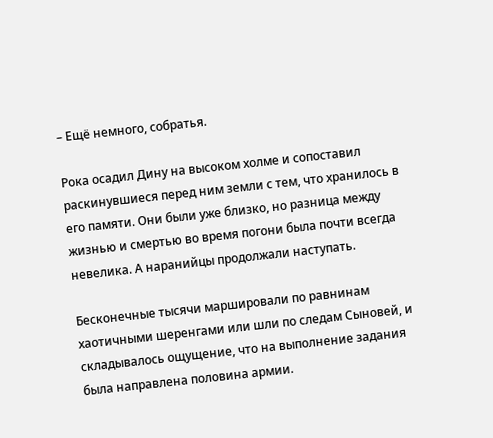– Ещё немного, собратья.

Рока осадил Дину на высоком холме и сопоставил раскинувшиеся перед ним земли с тем, что хранилось в его памяти. Они были уже близко, но разница между жизнью и смертью во время погони была почти всегда невелика. А наранийцы продолжали наступать.

Бесконечные тысячи маршировали по равнинам хаотичными шеренгами или шли по следам Сыновей, и складывалось ощущение, что на выполнение задания была направлена половина армии.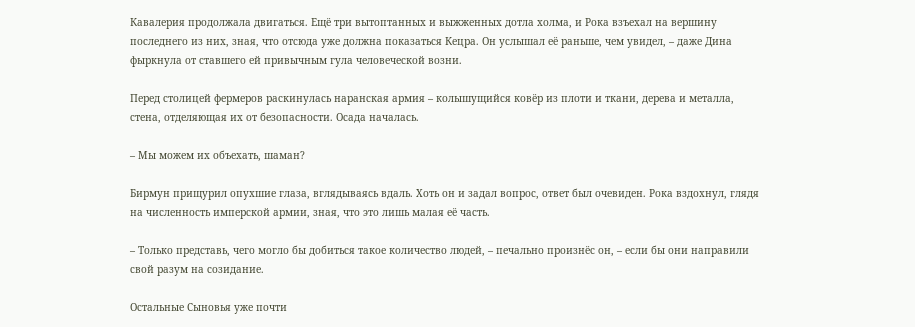Кавалерия продолжала двигаться. Ещё три вытоптанных и выжженных дотла холма, и Рока взъехал на вершину последнего из них, зная, что отсюда уже должна показаться Кецра. Он услышал её раньше, чем увидел, – даже Дина фыркнула от ставшего ей привычным гула человеческой возни.

Перед столицей фермеров раскинулась наранская армия – колышущийся ковёр из плоти и ткани, дерева и металла, стена, отделяющая их от безопасности. Осада началась.

– Мы можем их объехать, шаман?

Бирмун прищурил опухшие глаза, вглядываясь вдаль. Хоть он и задал вопрос, ответ был очевиден. Рока вздохнул, глядя на численность имперской армии, зная, что это лишь малая её часть.

– Только представь, чего могло бы добиться такое количество людей, – печально произнёс он, – если бы они направили свой разум на созидание.

Остальные Сыновья уже почти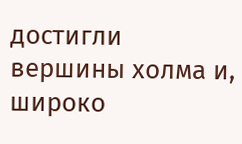достигли вершины холма и, широко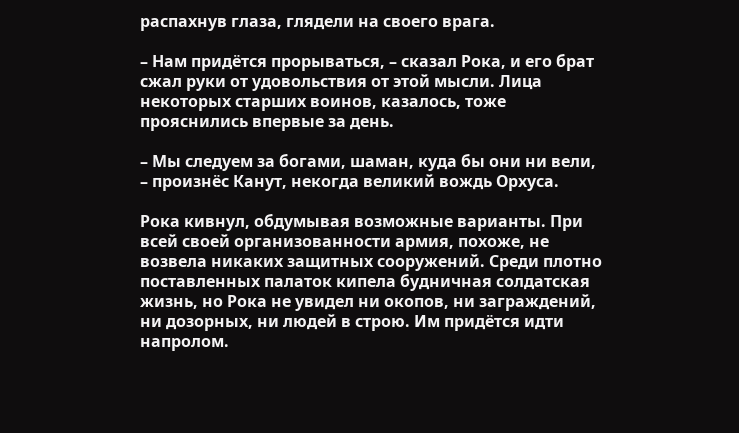распахнув глаза, глядели на своего врага.

– Нам придётся прорываться, – сказал Рока, и его брат сжал руки от удовольствия от этой мысли. Лица некоторых старших воинов, казалось, тоже прояснились впервые за день.

– Мы следуем за богами, шаман, куда бы они ни вели, – произнёс Канут, некогда великий вождь Орхуса.

Рока кивнул, обдумывая возможные варианты. При всей своей организованности армия, похоже, не возвела никаких защитных сооружений. Среди плотно поставленных палаток кипела будничная солдатская жизнь, но Рока не увидел ни окопов, ни заграждений, ни дозорных, ни людей в строю. Им придётся идти напролом.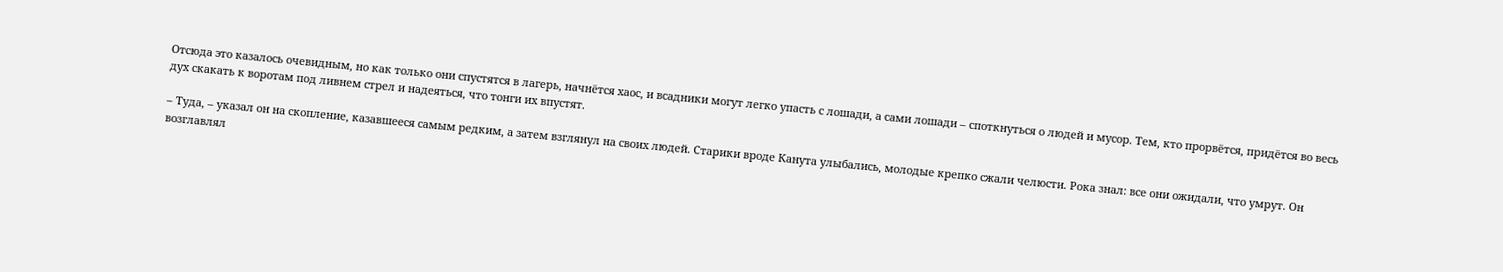Отсюда это казалось очевидным, но как только они спустятся в лагерь, начнётся хаос, и всадники могут легко упасть с лошади, а сами лошади – споткнуться о людей и мусор. Тем, кто прорвётся, придётся во весь дух скакать к воротам под ливнем стрел и надеяться, что тонги их впустят.

– Туда, – указал он на скопление, казавшееся самым редким, а затем взглянул на своих людей. Старики вроде Канута улыбались, молодые крепко сжали челюсти. Рока знал: все они ожидали, что умрут. Он возглавлял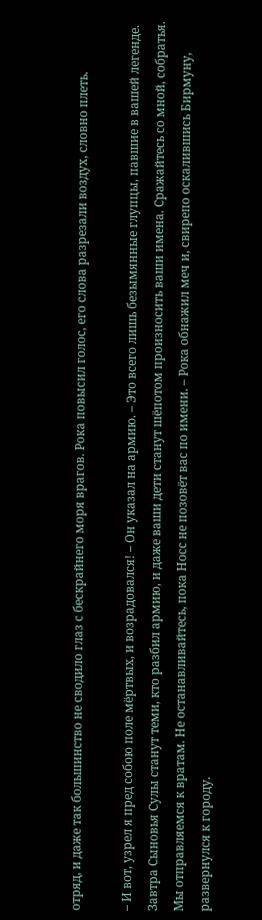отряд, и даже так большинство не сводило глаз с бескрайнего моря врагов. Рока повысил голос, его слова разрезали воздух, словно плеть.

– И вот, узрел я пред собою поле мёртвых, и возрадовался! – Он указал на армию. – Это всего лишь безымянные глупцы, павшие в вашей легенде. Завтра Сыновья Сулы станут теми, кто разбил армию, и даже ваши дети станут шёпотом произносить ваши имена. Сражайтесь со мной, собратья. Мы отправляемся к вратам. Не останавливайтесь, пока Носс не позовёт вас по имени. – Рока обнажил меч и, свирепо оскалившись Бирмуну, развернулся к городу.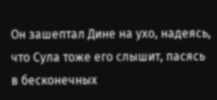Он зашептал Дине на ухо, надеясь, что Сула тоже его слышит, пасясь в бесконечных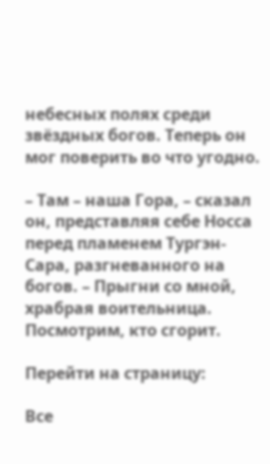небесных полях среди звёздных богов. Теперь он мог поверить во что угодно.

– Там – наша Гора, – сказал он, представляя себе Носса перед пламенем Тургэн-Сара, разгневанного на богов. – Прыгни со мной, храбрая воительница. Посмотрим, кто сгорит.

Перейти на страницу:

Все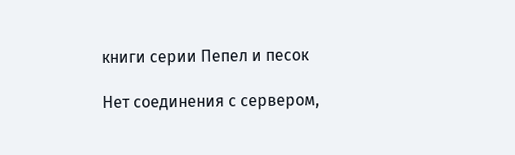книги серии Пепел и песок

Нет соединения с сервером,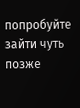попробуйте зайти чуть позже